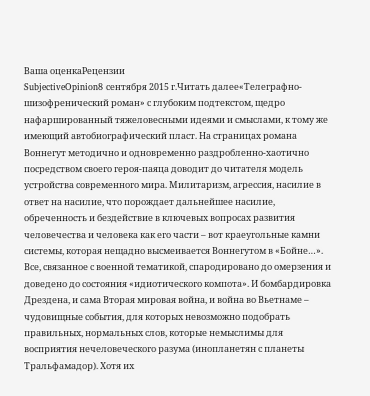Ваша оценкаРецензии
SubjectiveOpinion8 сентября 2015 г.Читать далее«Телеграфно-шизофренический роман» с глубоким подтекстом, щедро нафаршированный тяжеловесными идеями и смыслами, к тому же имеющий автобиографический пласт. На страницах романа Воннегут методично и одновременно раздробленно-хаотично посредством своего героя-паяца доводит до читателя модель устройства современного мира. Милитаризм, агрессия, насилие в ответ на насилие, что порождает дальнейшее насилие, обреченность и бездействие в ключевых вопросах развития человечества и человека как его части – вот краеугольные камни системы, которая нещадно высмеивается Воннегутом в «Бойне…».
Все, связанное с военной тематикой, спародировано до омерзения и доведено до состояния «идиотического компота». И бомбардировка Дрездена, и сама Вторая мировая война, и война во Вьетнаме – чудовищные события, для которых невозможно подобрать правильных, нормальных слов, которые немыслимы для восприятия нечеловеческого разума (инопланетян с планеты Тральфамадор). Хотя их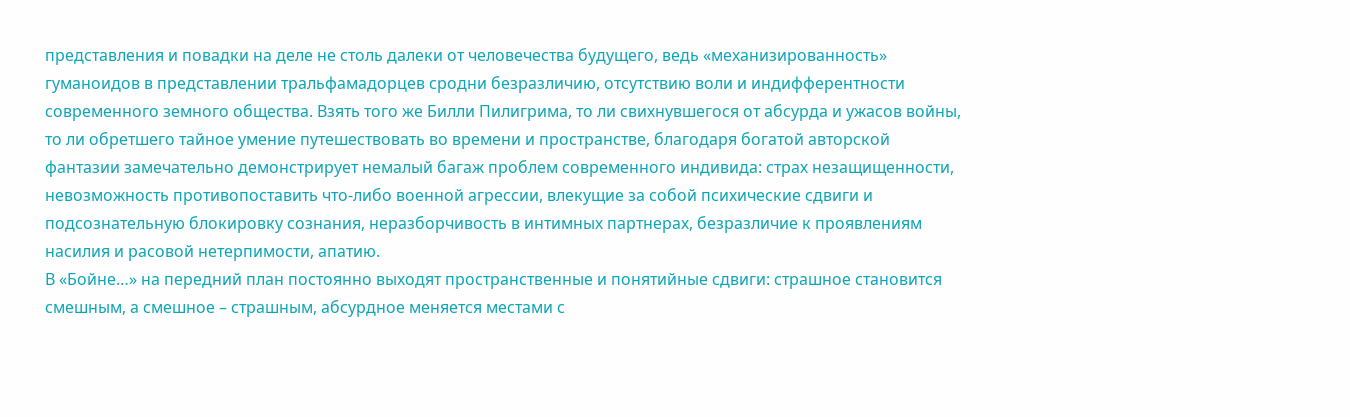представления и повадки на деле не столь далеки от человечества будущего, ведь «механизированность» гуманоидов в представлении тральфамадорцев сродни безразличию, отсутствию воли и индифферентности современного земного общества. Взять того же Билли Пилигрима, то ли свихнувшегося от абсурда и ужасов войны, то ли обретшего тайное умение путешествовать во времени и пространстве, благодаря богатой авторской фантазии замечательно демонстрирует немалый багаж проблем современного индивида: страх незащищенности, невозможность противопоставить что-либо военной агрессии, влекущие за собой психические сдвиги и подсознательную блокировку сознания, неразборчивость в интимных партнерах, безразличие к проявлениям насилия и расовой нетерпимости, апатию.
В «Бойне…» на передний план постоянно выходят пространственные и понятийные сдвиги: страшное становится смешным, а смешное – страшным, абсурдное меняется местами с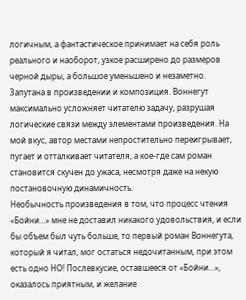логичным, а фантастическое принимает на себя роль реального и наоборот, узкое расширено до размеров черной дыры, а большое уменьшено и незаметно.
Запутана в произведении и композиция. Воннегут максимально усложняет читателю задачу, разрушая логические связи между элементами произведения. На мой вкус, автор местами непростительно переигрывает, пугает и отталкивает читателя, а кое-где сам роман становится скучен до ужаса, несмотря даже на некую постановочную динамичность.
Необычность произведения в том, что процесс чтения «Бойни…» мне не доставил никакого удовольствия, и если бы объем был чуть больше, то первый роман Воннегута, который я читал, мог остаться недочитанным, при этом есть одно НО! Послевкусие, оставшееся от «Бойни…», оказалось приятным, и желание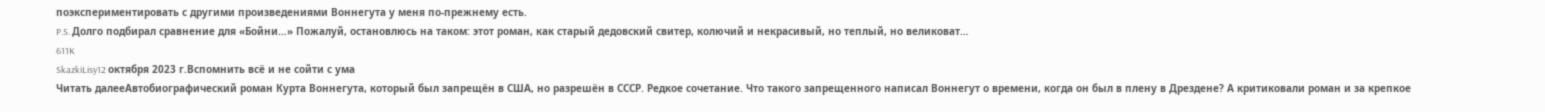поэкспериментировать с другими произведениями Воннегута у меня по-прежнему есть.
P.S. Долго подбирал сравнение для «Бойни…» Пожалуй, остановлюсь на таком: этот роман, как старый дедовский свитер, колючий и некрасивый, но теплый, но великоват…
611K
SkazkiLisy12 октября 2023 г.Вспомнить всё и не сойти с ума
Читать далееАвтобиографический роман Курта Воннегута, который был запрещён в США, но разрешён в СССР. Редкое сочетание. Что такого запрещенного написал Воннегут о времени, когда он был в плену в Дрездене? А критиковали роман и за крепкое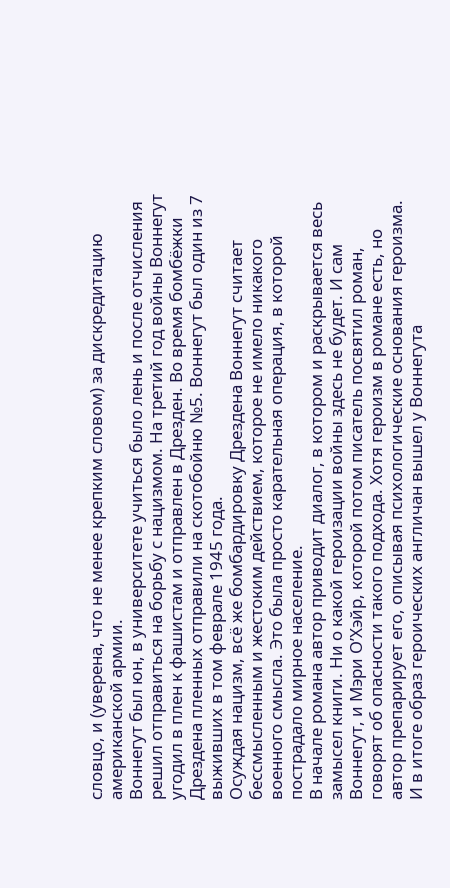словцо, и (уверена, что не менее крепким словом) за дискредитацию американской армии.
Воннегут был юн, в университете учиться было лень и после отчисления решил отправиться на борьбу с нацизмом. На третий год войны Воннегут угодил в плен к фашистам и отправлен в Дрезден. Во время бомбёжки Дрездена пленных отправили на скотобойню №5. Воннегут был один из 7 выживших в том феврале 1945 года.
Осуждая нацизм, всё же бомбардировку Дрездена Воннегут считает бессмысленным и жестоким действием, которое не имело никакого военного смысла. Это была просто карательная операция, в которой пострадало мирное население.
В начале романа автор приводит диалог, в котором и раскрывается весь замысел книги. Ни о какой героизации войны здесь не будет. И сам Воннегут, и Мэри О’Хэйр, которой потом писатель посвятил роман, говорят об опасности такого подхода. Хотя героизм в романе есть, но автор препарирует его, описывая психологические основания героизма. И в итоге образ героических англичан вышел у Воннегута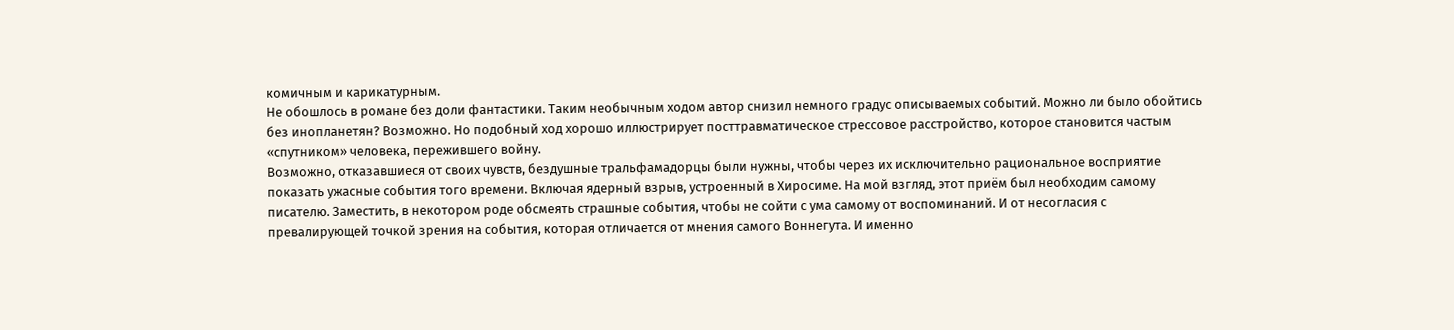комичным и карикатурным.
Не обошлось в романе без доли фантастики. Таким необычным ходом автор снизил немного градус описываемых событий. Можно ли было обойтись без инопланетян? Возможно. Но подобный ход хорошо иллюстрирует посттравматическое стрессовое расстройство, которое становится частым «спутником» человека, пережившего войну.
Возможно, отказавшиеся от своих чувств, бездушные тральфамадорцы были нужны, чтобы через их исключительно рациональное восприятие показать ужасные события того времени. Включая ядерный взрыв, устроенный в Хиросиме. На мой взгляд, этот приём был необходим самому писателю. Заместить, в некотором роде обсмеять страшные события, чтобы не сойти с ума самому от воспоминаний. И от несогласия с превалирующей точкой зрения на события, которая отличается от мнения самого Воннегута. И именно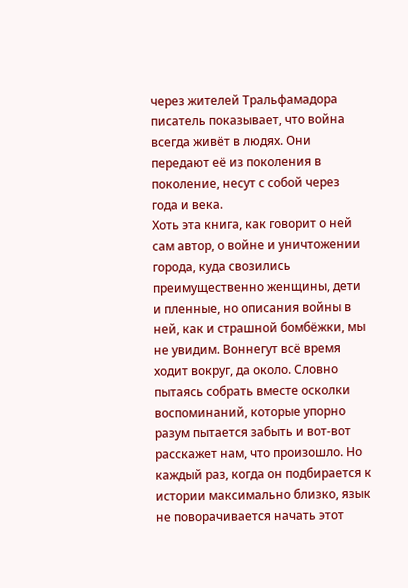через жителей Тральфамадора писатель показывает, что война всегда живёт в людях. Они передают её из поколения в поколение, несут с собой через года и века.
Хоть эта книга, как говорит о ней сам автор, о войне и уничтожении города, куда свозились преимущественно женщины, дети и пленные, но описания войны в ней, как и страшной бомбёжки, мы не увидим. Воннегут всё время ходит вокруг, да около. Словно пытаясь собрать вместе осколки воспоминаний, которые упорно разум пытается забыть и вот-вот расскажет нам, что произошло. Но каждый раз, когда он подбирается к истории максимально близко, язык не поворачивается начать этот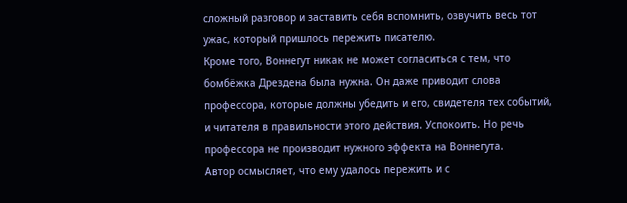сложный разговор и заставить себя вспомнить, озвучить весь тот ужас, который пришлось пережить писателю.
Кроме того, Воннегут никак не может согласиться с тем, что бомбёжка Дрездена была нужна. Он даже приводит слова профессора, которые должны убедить и его, свидетеля тех событий, и читателя в правильности этого действия. Успокоить. Но речь профессора не производит нужного эффекта на Воннегута.
Автор осмысляет, что ему удалось пережить и с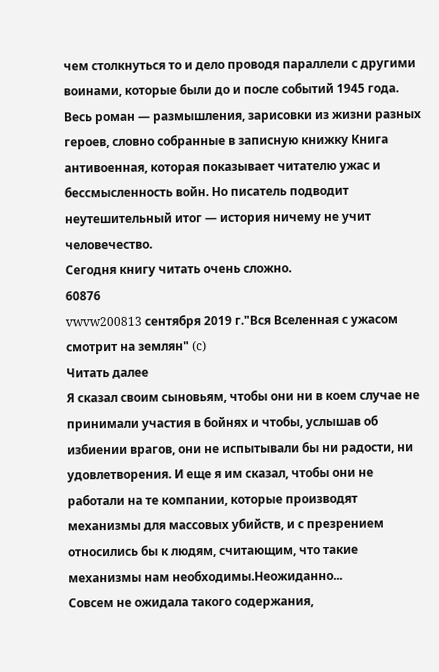чем столкнуться то и дело проводя параллели с другими воинами, которые были до и после событий 1945 года. Весь роман — размышления, зарисовки из жизни разных героев, словно собранные в записную книжку Книга антивоенная, которая показывает читателю ужас и бессмысленность войн. Но писатель подводит неутешительный итог — история ничему не учит человечество.
Сегодня книгу читать очень сложно.
60876
vwvw200813 сентября 2019 г."Вся Вселенная с ужасом смотрит на землян" (c)
Читать далее
Я сказал своим сыновьям, чтобы они ни в коем случае не принимали участия в бойнях и чтобы, услышав об избиении врагов, они не испытывали бы ни радости, ни удовлетворения. И еще я им сказал, чтобы они не работали на те компании, которые производят механизмы для массовых убийств, и с презрением относились бы к людям, считающим, что такие механизмы нам необходимы.Неожиданно...
Совсем не ожидала такого содержания,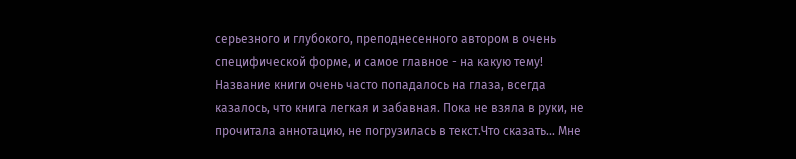серьезного и глубокого, преподнесенного автором в очень специфической форме, и самое главное - на какую тему!
Название книги очень часто попадалось на глаза, всегда казалось, что книга легкая и забавная. Пока не взяла в руки, не прочитала аннотацию, не погрузилась в текст.Что сказать... Мне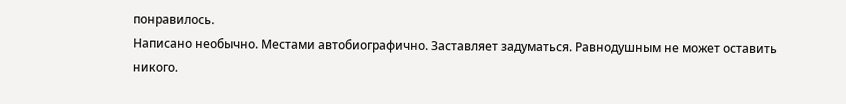понравилось.
Написано необычно. Местами автобиографично. Заставляет задуматься. Равнодушным не может оставить никого.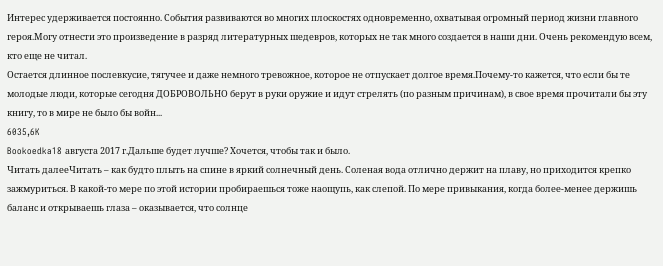Интерес удерживается постоянно. События развиваются во многих плоскостях одновременно, охватывая огромный период жизни главного героя.Могу отнести это произведение в разряд литературных шедевров, которых не так много создается в наши дни. Очень рекомендую всем, кто еще не читал.
Остается длинное послевкусие, тягучее и даже немного тревожное, которое не отпускает долгое время.Почему-то кажется, что если бы те молодые люди, которые сегодня ДОБРОВОЛЬНО берут в руки оружие и идут стрелять (по разным причинам), в свое время прочитали бы эту книгу, то в мире не было бы войн...
6035,6K
Bookoedka18 августа 2017 г.Дальше будет лучше? Хочется, чтобы так и было.
Читать далееЧитать – как будто плыть на спине в яркий солнечный день. Соленая вода отлично держит на плаву, но приходится крепко зажмуриться. В какой-то мере по этой истории пробираешься тоже наощупь, как слепой. По мере привыкания, когда более-менее держишь баланс и открываешь глаза – оказывается, что солнце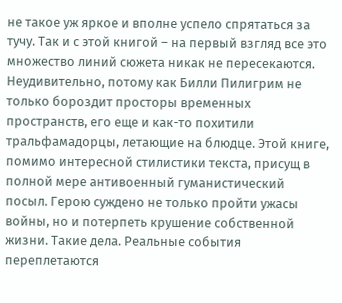не такое уж яркое и вполне успело спрятаться за тучу. Так и с этой книгой – на первый взгляд все это множество линий сюжета никак не пересекаются.
Неудивительно, потому как Билли Пилигрим не только бороздит просторы временных пространств, его еще и как-то похитили тральфамадорцы, летающие на блюдце. Этой книге, помимо интересной стилистики текста, присущ в полной мере антивоенный гуманистический посыл. Герою суждено не только пройти ужасы войны, но и потерпеть крушение собственной жизни. Такие дела. Реальные события переплетаются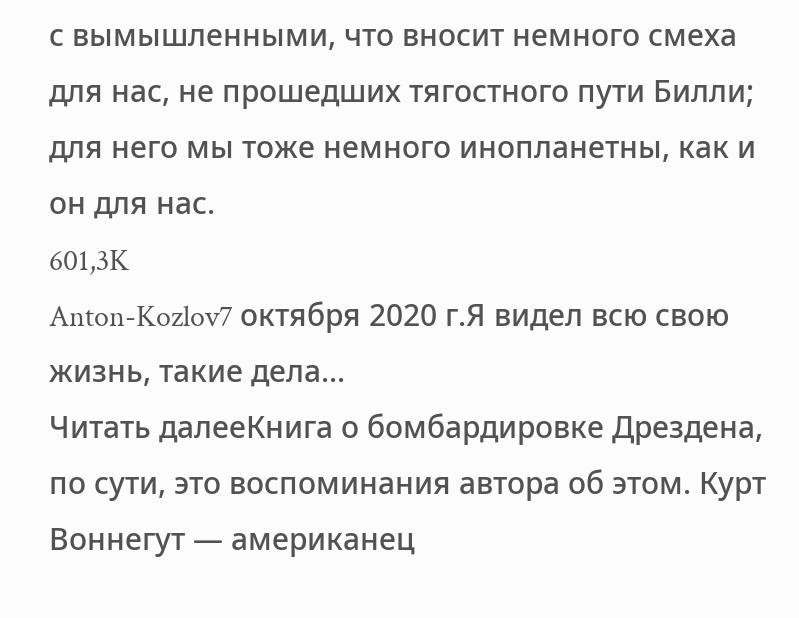с вымышленными, что вносит немного смеха для нас, не прошедших тягостного пути Билли; для него мы тоже немного инопланетны, как и он для нас.
601,3K
Anton-Kozlov7 октября 2020 г.Я видел всю свою жизнь, такие дела...
Читать далееКнига о бомбардировке Дрездена, по сути, это воспоминания автора об этом. Курт Воннегут — американец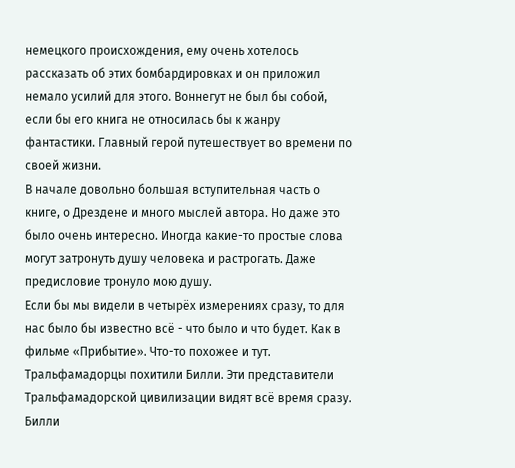немецкого происхождения, ему очень хотелось рассказать об этих бомбардировках и он приложил немало усилий для этого. Воннегут не был бы собой, если бы его книга не относилась бы к жанру фантастики. Главный герой путешествует во времени по своей жизни.
В начале довольно большая вступительная часть о книге, о Дрездене и много мыслей автора. Но даже это было очень интересно. Иногда какие-то простые слова могут затронуть душу человека и растрогать. Даже предисловие тронуло мою душу.
Если бы мы видели в четырёх измерениях сразу, то для нас было бы известно всё - что было и что будет. Как в фильме «Прибытие». Что-то похожее и тут.
Тральфамадорцы похитили Билли. Эти представители Тральфамадорской цивилизации видят всё время сразу. Билли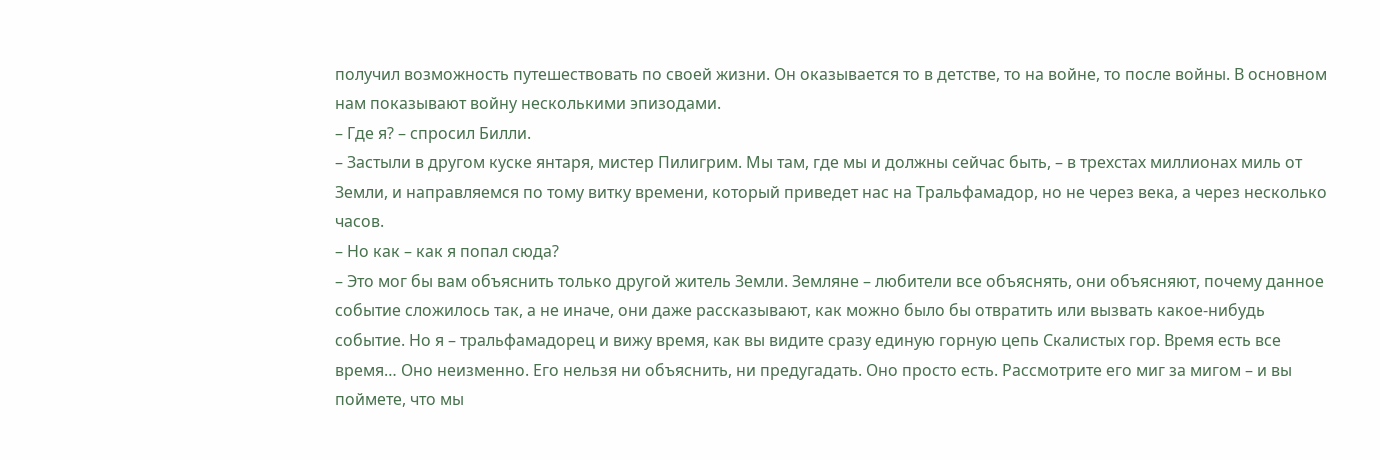получил возможность путешествовать по своей жизни. Он оказывается то в детстве, то на войне, то после войны. В основном нам показывают войну несколькими эпизодами.
– Где я? – спросил Билли.
– Застыли в другом куске янтаря, мистер Пилигрим. Мы там, где мы и должны сейчас быть, – в трехстах миллионах миль от Земли, и направляемся по тому витку времени, который приведет нас на Тральфамадор, но не через века, а через несколько часов.
– Но как – как я попал сюда?
– Это мог бы вам объяснить только другой житель Земли. Земляне – любители все объяснять, они объясняют, почему данное событие сложилось так, а не иначе, они даже рассказывают, как можно было бы отвратить или вызвать какое-нибудь событие. Но я – тральфамадорец и вижу время, как вы видите сразу единую горную цепь Скалистых гор. Время есть все время… Оно неизменно. Его нельзя ни объяснить, ни предугадать. Оно просто есть. Рассмотрите его миг за мигом – и вы поймете, что мы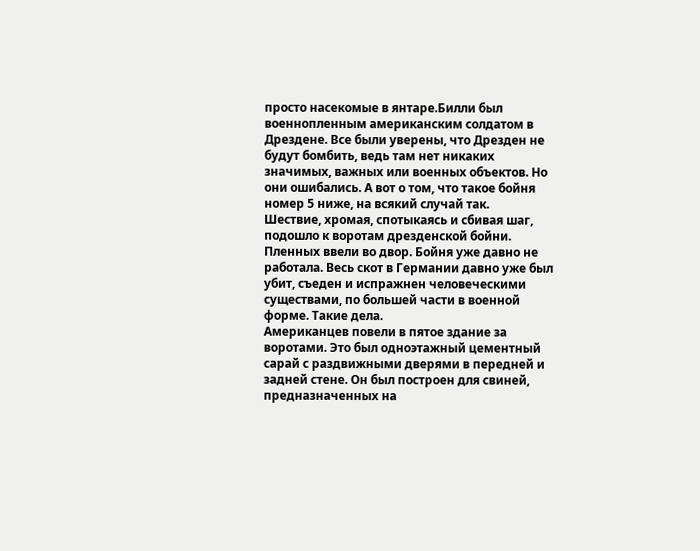просто насекомые в янтаре.Билли был военнопленным американским солдатом в Дрездене. Все были уверены, что Дрезден не будут бомбить, ведь там нет никаких значимых, важных или военных объектов. Но они ошибались. А вот о том, что такое бойня номер 5 ниже, на всякий случай так.
Шествие, хромая, спотыкаясь и сбивая шаг, подошло к воротам дрезденской бойни. Пленных ввели во двор. Бойня уже давно не работала. Весь скот в Германии давно уже был убит, съеден и испражнен человеческими существами, по большей части в военной форме. Такие дела.
Американцев повели в пятое здание за воротами. Это был одноэтажный цементный сарай с раздвижными дверями в передней и задней стене. Он был построен для свиней, предназначенных на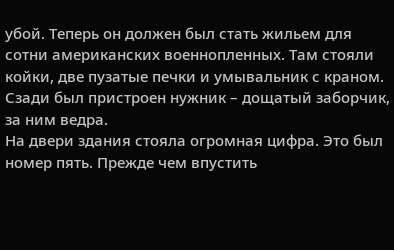убой. Теперь он должен был стать жильем для сотни американских военнопленных. Там стояли койки, две пузатые печки и умывальник с краном. Сзади был пристроен нужник – дощатый заборчик, за ним ведра.
На двери здания стояла огромная цифра. Это был номер пять. Прежде чем впустить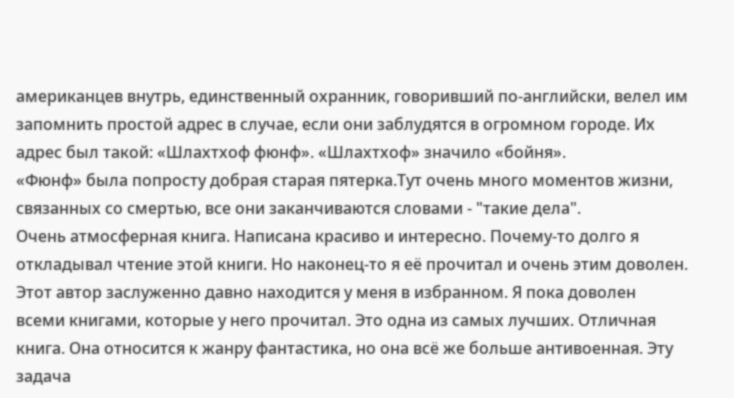американцев внутрь, единственный охранник, говоривший по‑английски, велел им запомнить простой адрес в случае, если они заблудятся в огромном городе. Их адрес был такой: «Шлахтхоф фюнф». «Шлахтхоф» значило «бойня».
«Фюнф» была попросту добрая старая пятерка.Тут очень много моментов жизни, связанных со смертью, все они заканчиваются словами - "такие дела".
Очень атмосферная книга. Написана красиво и интересно. Почему-то долго я откладывал чтение этой книги. Но наконец-то я её прочитал и очень этим доволен. Этот автор заслуженно давно находится у меня в избранном. Я пока доволен всеми книгами, которые у него прочитал. Это одна из самых лучших. Отличная книга. Она относится к жанру фантастика, но она всё же больше антивоенная. Эту задача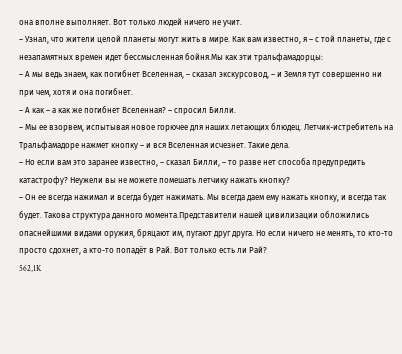она вполне выполняет. Вот только людей ничего не учит.
– Узнал, что жители целой планеты могут жить в мире. Как вам известно, я – с той планеты, где с незапамятных времен идет бессмысленная бойня.Мы как эти тральфамадорцы:
– А мы ведь знаем, как погибнет Вселенная, – сказал экскурсовод, – и Земля тут совершенно ни при чем, хотя и она погибнет.
– А как – а как же погибнет Вселенная? – спросил Билли.
– Мы ее взорвем, испытывая новое горючее для наших летающих блюдец. Летчик-истребитель на Тральфамадоре нажмет кнопку – и вся Вселенная исчезнет. Такие дела.
– Но если вам это заранее известно, – сказал Билли, – то разве нет способа предупредить катастрофу? Неужели вы не можете помешать летчику нажать кнопку?
– Он ее всегда нажимал и всегда будет нажимать. Мы всегда даем ему нажать кнопку, и всегда так будет. Такова структура данного момента.Представители нашей цивилизации обложились опаснейшими видами оружия, бряцают им, пугают друг друга. Но если ничего не менять, то кто-то просто сдохнет, а кто-то попадёт в Рай. Вот только есть ли Рай?
562,1K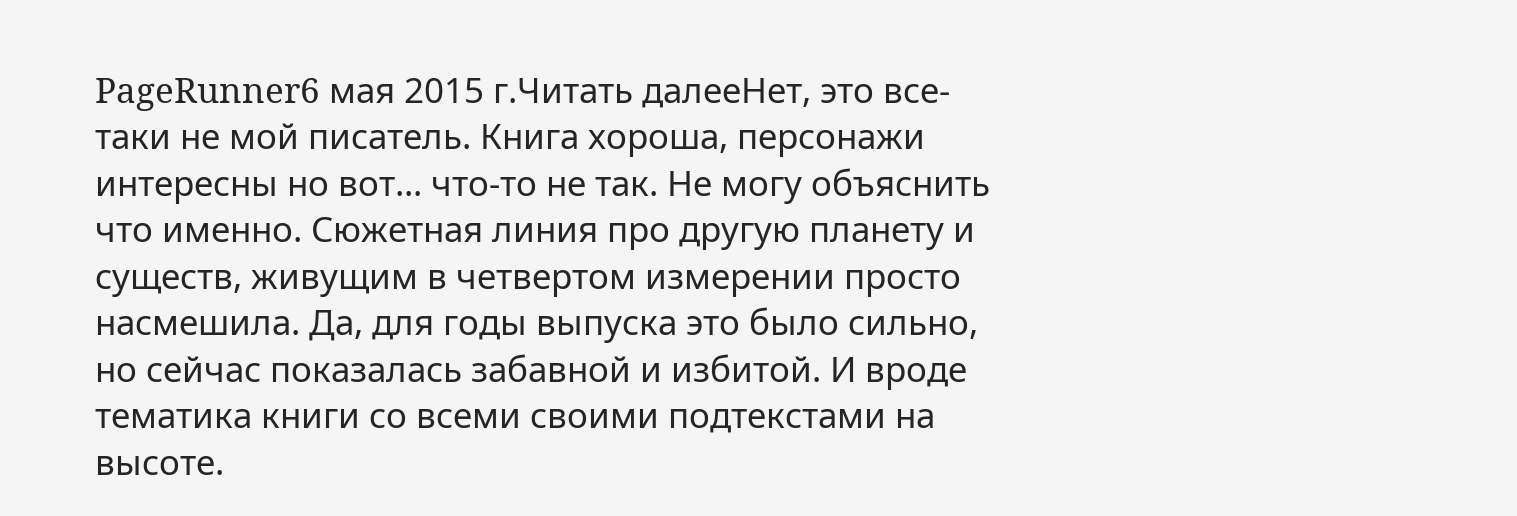PageRunner6 мая 2015 г.Читать далееНет, это все-таки не мой писатель. Книга хороша, персонажи интересны но вот... что-то не так. Не могу объяснить что именно. Сюжетная линия про другую планету и существ, живущим в четвертом измерении просто насмешила. Да, для годы выпуска это было сильно, но сейчас показалась забавной и избитой. И вроде тематика книги со всеми своими подтекстами на высоте.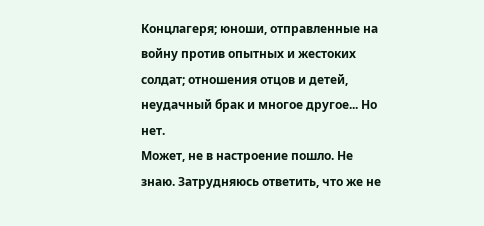Концлагеря; юноши, отправленные на войну против опытных и жестоких солдат; отношения отцов и детей, неудачный брак и многое другое... Но нет.
Может, не в настроение пошло. Не знаю. Затрудняюсь ответить, что же не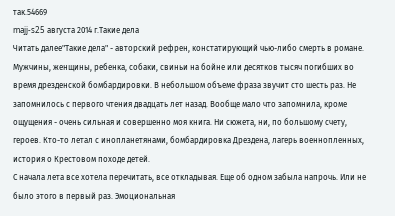так.54669
majj-s25 августа 2014 г.Такие дела
Читать далее"Такие дела" - авторский рефрен, констатирующий чью-либо смерть в романе. Мужчины, женщины, ребенка, собаки, свиньи на бойне или десятков тысяч погибших во время дрезденской бомбардировки. В небольшом объеме фраза звучит сто шесть раз. Не запомнилось с первого чтения двадцать лет назад. Вообще мало что запомнила, кроме ощущения - очень сильная и совершенно моя книга. Ни сюжета, ни, по большому счету, героев. Кто-то летал с инопланетянами, бомбардировка Дрездена, лагерь военнопленных, история о Крестовом походе детей.
С начала лета все хотела перечитать, все откладывая. Еще об одном забыла напрочь. Или не было этого в первый раз. Эмоциональная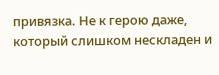привязка. Не к герою даже, который слишком нескладен и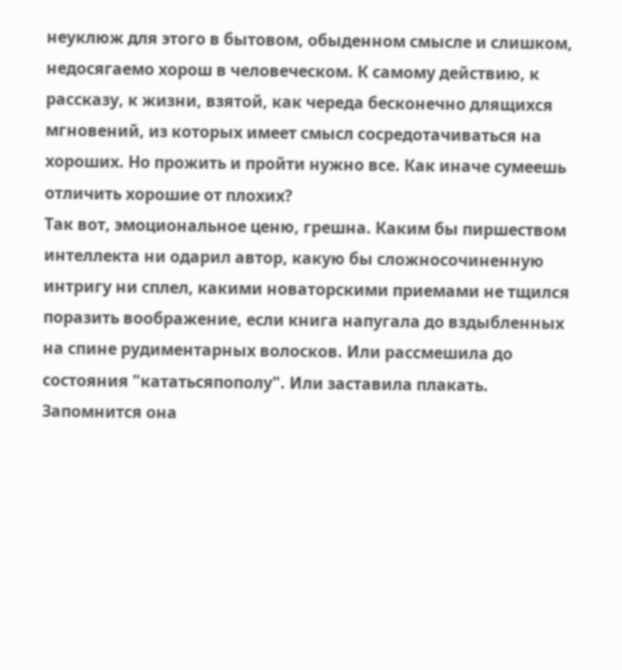неуклюж для этого в бытовом, обыденном смысле и слишком, недосягаемо хорош в человеческом. К самому действию, к рассказу, к жизни, взятой, как череда бесконечно длящихся мгновений, из которых имеет смысл сосредотачиваться на хороших. Но прожить и пройти нужно все. Как иначе сумеешь отличить хорошие от плохих?
Так вот, эмоциональное ценю, грешна. Каким бы пиршеством интеллекта ни одарил автор, какую бы сложносочиненную интригу ни сплел, какими новаторскими приемами не тщился поразить воображение, если книга напугала до вздыбленных на спине рудиментарных волосков. Или рассмешила до состояния "кататьсяпополу". Или заставила плакать. Запомнится она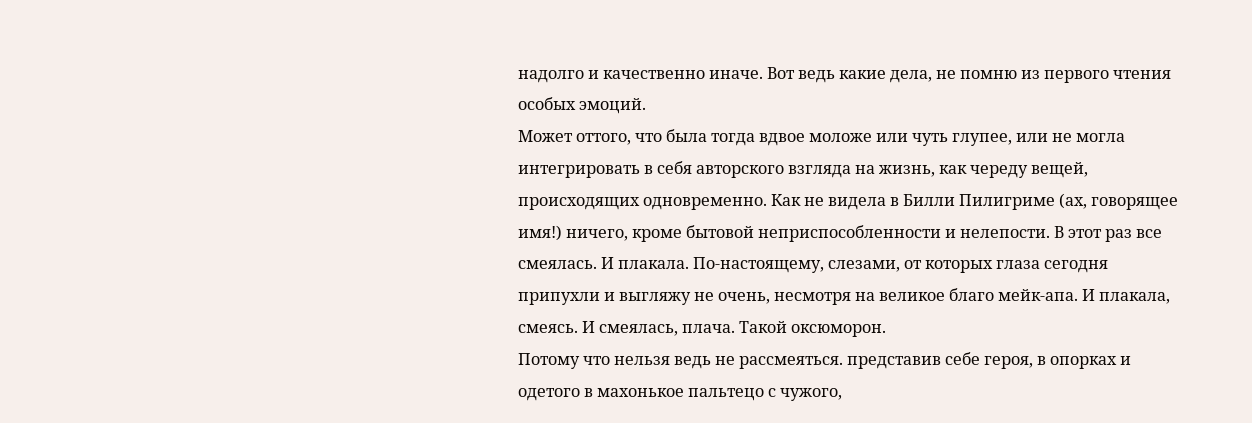надолго и качественно иначе. Вот ведь какие дела, не помню из первого чтения особых эмоций.
Может оттого, что была тогда вдвое моложе или чуть глупее, или не могла интегрировать в себя авторского взгляда на жизнь, как череду вещей, происходящих одновременно. Как не видела в Билли Пилигриме (ах, говорящее имя!) ничего, кроме бытовой неприспособленности и нелепости. В этот раз все смеялась. И плакала. По-настоящему, слезами, от которых глаза сегодня припухли и выгляжу не очень, несмотря на великое благо мейк-апа. И плакала, смеясь. И смеялась, плача. Такой оксюморон.
Потому что нельзя ведь не рассмеяться. представив себе героя, в опорках и одетого в махонькое пальтецо с чужого,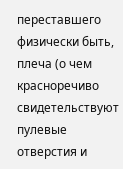переставшего физически быть, плеча (о чем красноречиво свидетельствуют пулевые отверстия и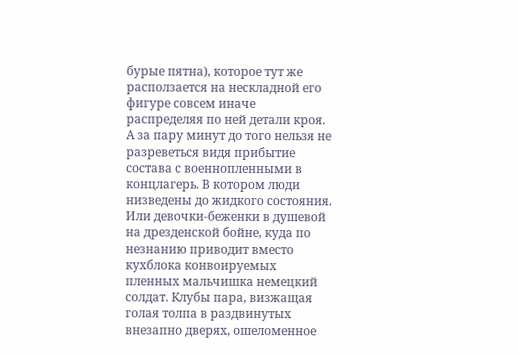бурые пятна), которое тут же расползается на нескладной его фигуре совсем иначе распределяя по ней детали кроя. А за пару минут до того нельзя не разреветься видя прибытие состава с военнопленными в концлагерь. В котором люди низведены до жидкого состояния.
Или девочки-беженки в душевой на дрезденской бойне, куда по незнанию приводит вместо кухблока конвоируемых пленных мальчишка немецкий солдат. Клубы пара, визжащая голая толпа в раздвинутых внезапно дверях, ошеломенное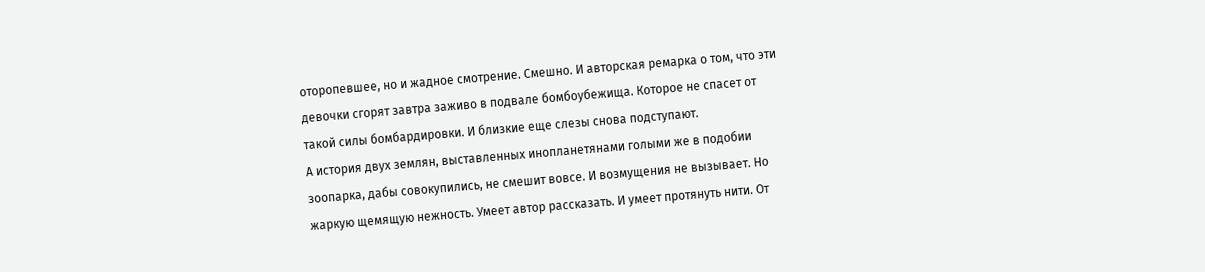оторопевшее, но и жадное смотрение. Смешно. И авторская ремарка о том, что эти девочки сгорят завтра заживо в подвале бомбоубежища. Которое не спасет от такой силы бомбардировки. И близкие еще слезы снова подступают.
А история двух землян, выставленных инопланетянами голыми же в подобии зоопарка, дабы совокупились, не смешит вовсе. И возмущения не вызывает. Но жаркую щемящую нежность. Умеет автор рассказать. И умеет протянуть нити. От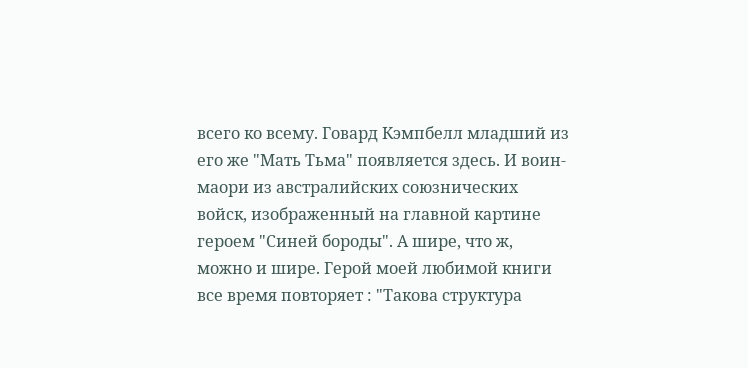всего ко всему. Говард Кэмпбелл младший из его же "Мать Тьма" появляется здесь. И воин-маори из австралийских союзнических войск, изображенный на главной картине героем "Синей бороды". А шире, что ж, можно и шире. Герой моей любимой книги все время повторяет : "Такова структура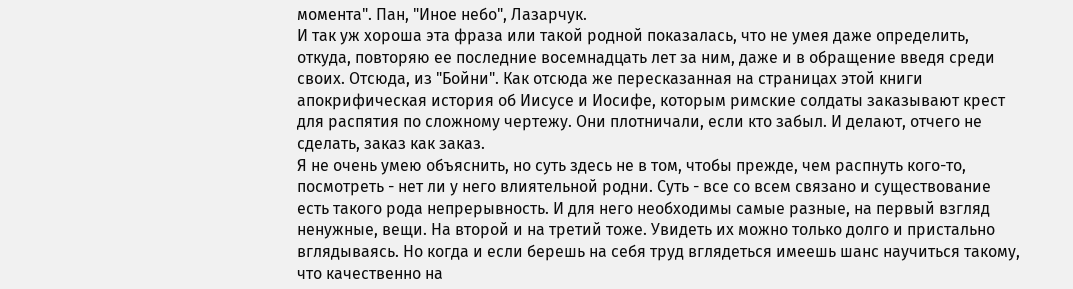момента". Пан, "Иное небо", Лазарчук.
И так уж хороша эта фраза или такой родной показалась, что не умея даже определить, откуда, повторяю ее последние восемнадцать лет за ним, даже и в обращение введя среди своих. Отсюда, из "Бойни". Как отсюда же пересказанная на страницах этой книги апокрифическая история об Иисусе и Иосифе, которым римские солдаты заказывают крест для распятия по сложному чертежу. Они плотничали, если кто забыл. И делают, отчего не сделать, заказ как заказ.
Я не очень умею объяснить, но суть здесь не в том, чтобы прежде, чем распнуть кого-то, посмотреть - нет ли у него влиятельной родни. Суть - все со всем связано и существование есть такого рода непрерывность. И для него необходимы самые разные, на первый взгляд ненужные, вещи. На второй и на третий тоже. Увидеть их можно только долго и пристально вглядываясь. Но когда и если берешь на себя труд вглядеться имеешь шанс научиться такому, что качественно на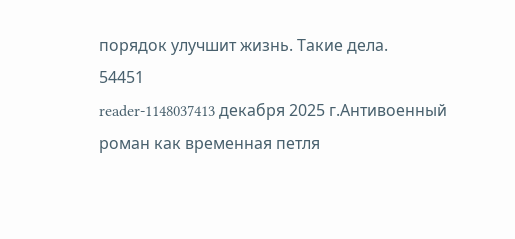порядок улучшит жизнь. Такие дела.
54451
reader-1148037413 декабря 2025 г.Антивоенный роман как временная петля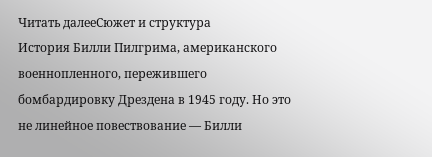Читать далееСюжет и структура
История Билли Пилгрима, американского военнопленного, пережившего бомбардировку Дрездена в 1945 году. Но это не линейное повествование — Билли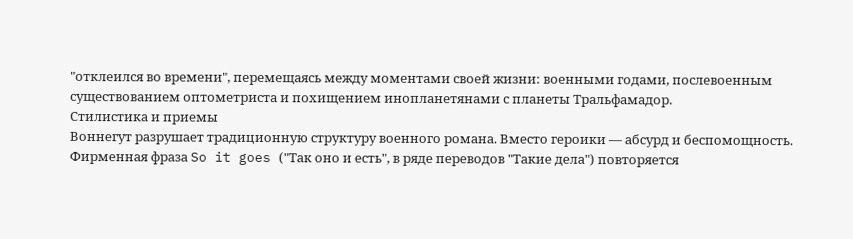"отклеился во времени", перемещаясь между моментами своей жизни: военными годами, послевоенным существованием оптометриста и похищением инопланетянами с планеты Тральфамадор.
Стилистика и приемы
Воннегут разрушает традиционную структуру военного романа. Вместо героики — абсурд и беспомощность. Фирменная фраза So it goes ("Так оно и есть", в ряде переводов "Такие дела") повторяется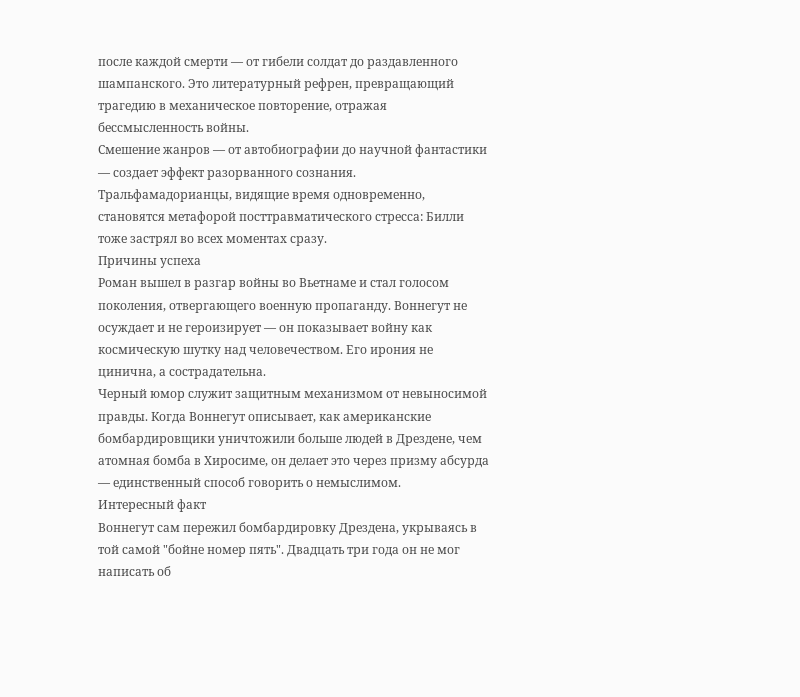после каждой смерти — от гибели солдат до раздавленного шампанского. Это литературный рефрен, превращающий трагедию в механическое повторение, отражая бессмысленность войны.
Смешение жанров — от автобиографии до научной фантастики — создает эффект разорванного сознания. Тральфамадорианцы, видящие время одновременно, становятся метафорой посттравматического стресса: Билли тоже застрял во всех моментах сразу.
Причины успеха
Роман вышел в разгар войны во Вьетнаме и стал голосом поколения, отвергающего военную пропаганду. Воннегут не осуждает и не героизирует — он показывает войну как космическую шутку над человечеством. Его ирония не цинична, а сострадательна.
Черный юмор служит защитным механизмом от невыносимой правды. Когда Воннегут описывает, как американские бомбардировщики уничтожили больше людей в Дрездене, чем атомная бомба в Хиросиме, он делает это через призму абсурда — единственный способ говорить о немыслимом.
Интересный факт
Воннегут сам пережил бомбардировку Дрездена, укрываясь в той самой "бойне номер пять". Двадцать три года он не мог написать об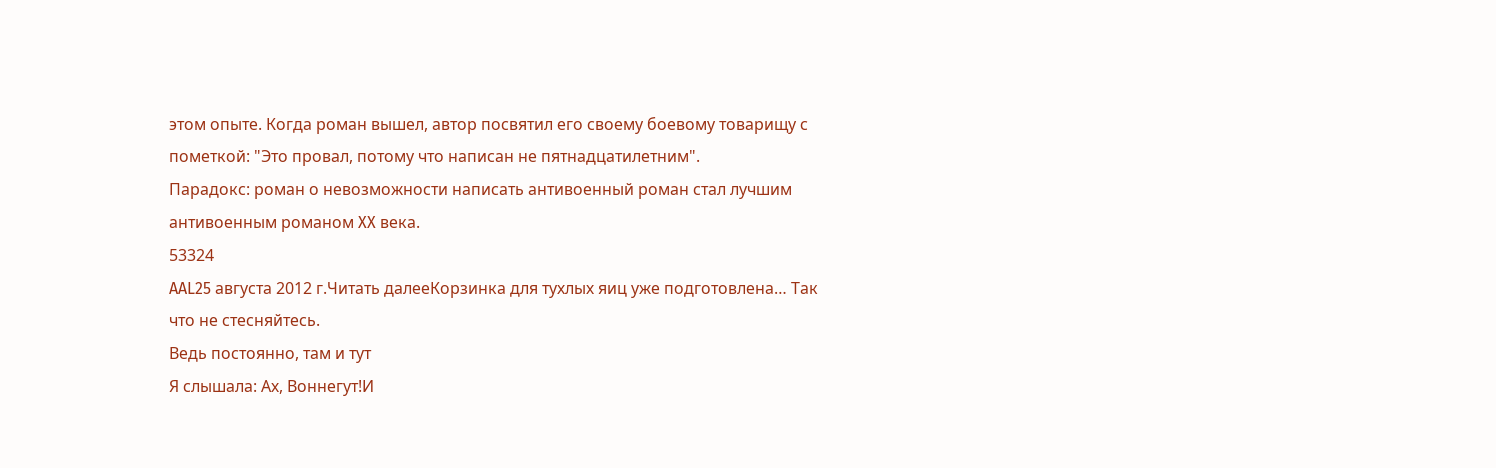этом опыте. Когда роман вышел, автор посвятил его своему боевому товарищу с пометкой: "Это провал, потому что написан не пятнадцатилетним".
Парадокс: роман о невозможности написать антивоенный роман стал лучшим антивоенным романом XX века.
53324
AAL25 августа 2012 г.Читать далееКорзинка для тухлых яиц уже подготовлена… Так что не стесняйтесь.
Ведь постоянно, там и тут
Я слышала: Ах, Воннегут!И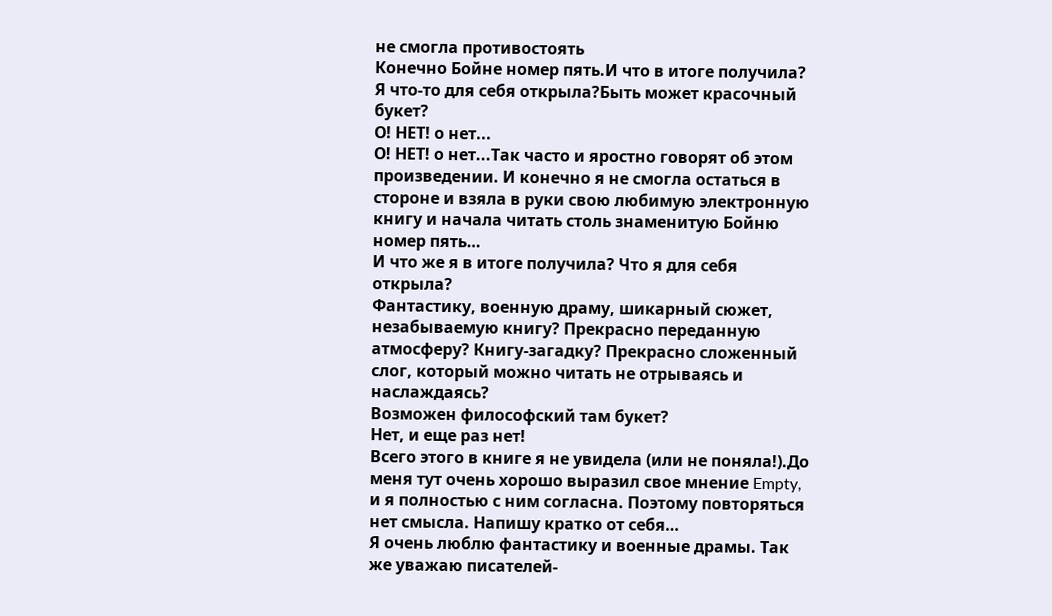не смогла противостоять
Конечно Бойне номер пять.И что в итоге получила?
Я что-то для себя открыла?Быть может красочный букет?
О! НЕТ! о нет...
О! НЕТ! о нет...Так часто и яростно говорят об этом произведении. И конечно я не смогла остаться в стороне и взяла в руки свою любимую электронную книгу и начала читать столь знаменитую Бойню номер пять…
И что же я в итоге получила? Что я для себя открыла?
Фантастику, военную драму, шикарный сюжет, незабываемую книгу? Прекрасно переданную атмосферу? Книгу-загадку? Прекрасно сложенный слог, который можно читать не отрываясь и наслаждаясь?
Возможен философский там букет?
Нет, и еще раз нет!
Всего этого в книге я не увидела (или не поняла!).До меня тут очень хорошо выразил свое мнение Empty, и я полностью с ним согласна. Поэтому повторяться нет смысла. Напишу кратко от себя…
Я очень люблю фантастику и военные драмы. Так же уважаю писателей-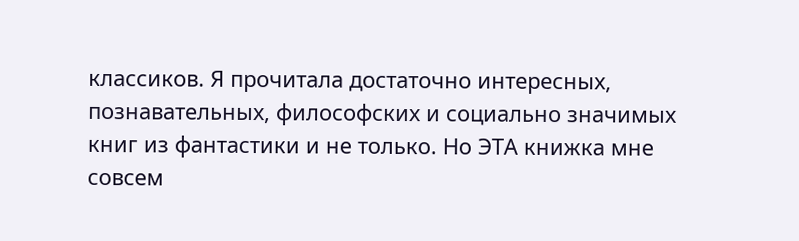классиков. Я прочитала достаточно интересных, познавательных, философских и социально значимых книг из фантастики и не только. Но ЭТА книжка мне совсем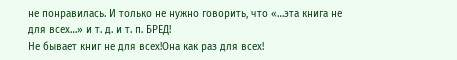не понравилась. И только не нужно говорить, что «…эта книга не для всех…» и т. д. и т. п. БРЕД!
Не бывает книг не для всех!Она как раз для всех!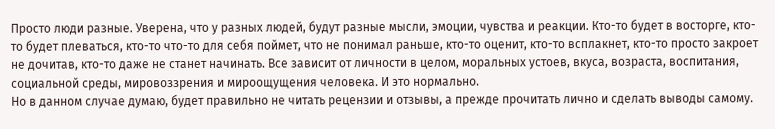Просто люди разные. Уверена, что у разных людей, будут разные мысли, эмоции, чувства и реакции. Кто-то будет в восторге, кто-то будет плеваться, кто-то что-то для себя поймет, что не понимал раньше, кто-то оценит, кто-то всплакнет, кто-то просто закроет не дочитав, кто-то даже не станет начинать. Все зависит от личности в целом, моральных устоев, вкуса, возраста, воспитания, социальной среды, мировоззрения и мироощущения человека. И это нормально.
Но в данном случае думаю, будет правильно не читать рецензии и отзывы, а прежде прочитать лично и сделать выводы самому.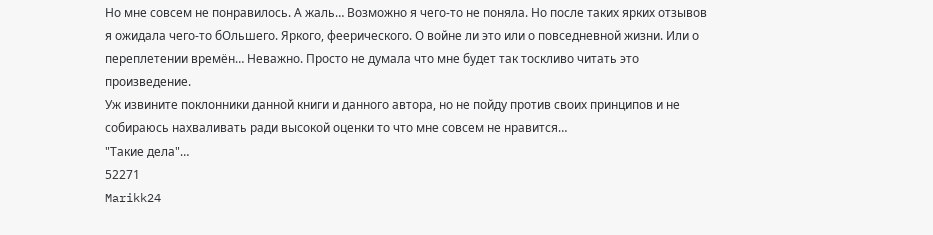Но мне совсем не понравилось. А жаль… Возможно я чего-то не поняла. Но после таких ярких отзывов я ожидала чего-то бОльшего. Яркого, феерического. О войне ли это или о повседневной жизни. Или о переплетении времён… Неважно. Просто не думала что мне будет так тоскливо читать это произведение.
Уж извините поклонники данной книги и данного автора, но не пойду против своих принципов и не собираюсь нахваливать ради высокой оценки то что мне совсем не нравится…
"Такие дела"…
52271
Marikk24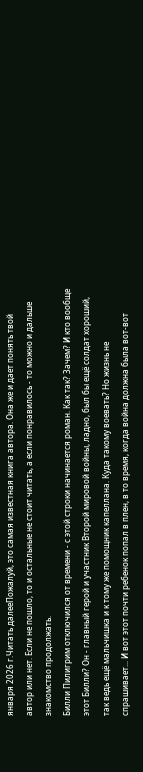января 2026 г.Читать далееПожалуй, это самая известная книга автора. Она же и дает понять твой автор или нет. Если не пошло, то и остальные не стоит читать, а если понравилось - то можно и дальше знакомство продолжать.
Билли Пилигрим отключился от времени - с этой строки начинается роман. Как так? Зачем? И кто вообще этот Билли? Он - главный герой и участник Второй мировой войны, ладно, был бы ещё солдат хороший, так ведь ещё мальчишка и к тому же помощник капеллана. Куда такому воевать? Но жизнь не спрашивает... И вот этот почти ребенок попал в плен, в то время, когда война должна была вот-вот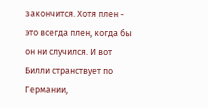закончится. Хотя плен - это всегда плен, когда бы он ни случился. И вот Билли странствует по Германии,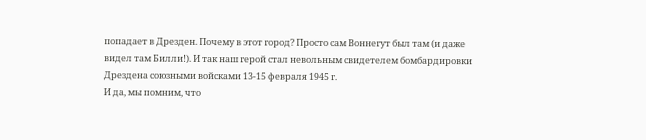попадает в Дрезден. Почему в этот город? Просто сам Воннегут был там (и даже видел там Билли!). И так наш герой стал невольным свидетелем бомбардировки Дрездена союзными войсками 13-15 февраля 1945 г.
И да, мы помним, что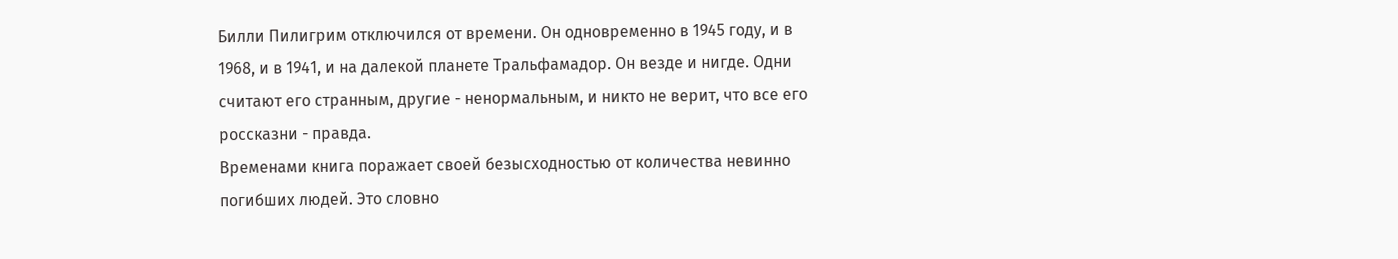Билли Пилигрим отключился от времени. Он одновременно в 1945 году, и в 1968, и в 1941, и на далекой планете Тральфамадор. Он везде и нигде. Одни считают его странным, другие - ненормальным, и никто не верит, что все его россказни - правда.
Временами книга поражает своей безысходностью от количества невинно погибших людей. Это словно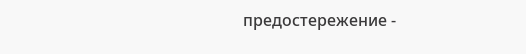предостережение -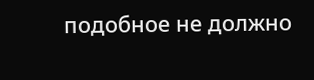подобное не должно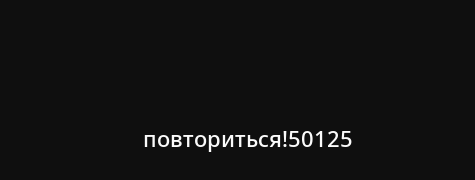повториться!50125